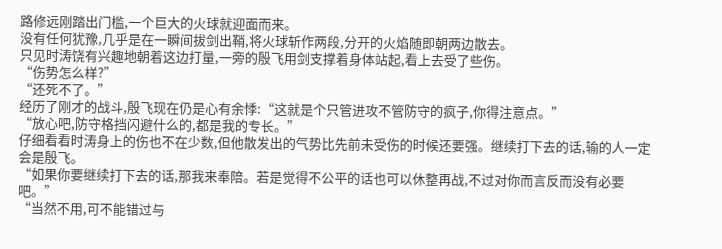路修远刚踏出门槛,一个巨大的火球就迎面而来。
没有任何犹豫,几乎是在一瞬间拔剑出鞘,将火球斩作两段,分开的火焰随即朝两边散去。
只见时涛饶有兴趣地朝着这边打量,一旁的殷飞用剑支撑着身体站起,看上去受了些伤。
“伤势怎么样?”
“还死不了。”
经历了刚才的战斗,殷飞现在仍是心有余悸:“这就是个只管进攻不管防守的疯子,你得注意点。”
“放心吧,防守格挡闪避什么的,都是我的专长。”
仔细看看时涛身上的伤也不在少数,但他散发出的气势比先前未受伤的时候还要强。继续打下去的话,输的人一定会是殷飞。
“如果你要继续打下去的话,那我来奉陪。若是觉得不公平的话也可以休整再战,不过对你而言反而没有必要吧。”
“当然不用,可不能错过与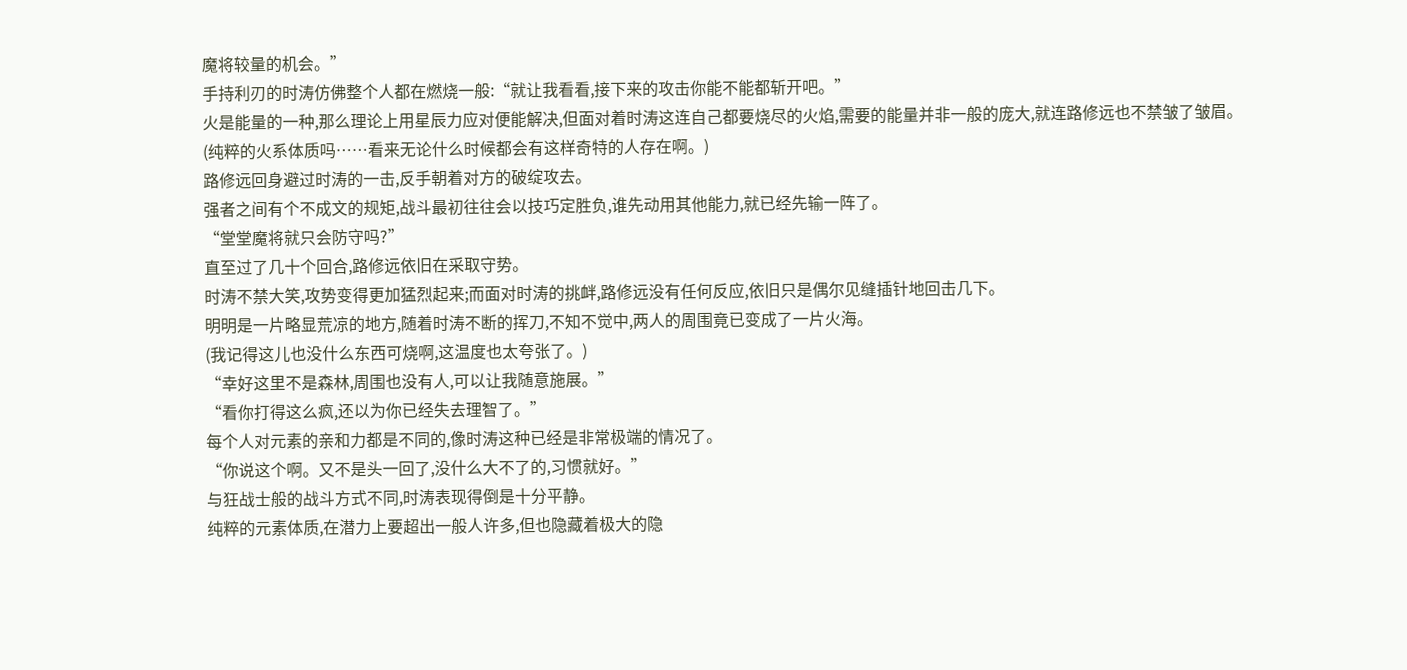魔将较量的机会。”
手持利刃的时涛仿佛整个人都在燃烧一般:“就让我看看,接下来的攻击你能不能都斩开吧。”
火是能量的一种,那么理论上用星辰力应对便能解决,但面对着时涛这连自己都要烧尽的火焰,需要的能量并非一般的庞大,就连路修远也不禁皱了皱眉。
(纯粹的火系体质吗……看来无论什么时候都会有这样奇特的人存在啊。)
路修远回身避过时涛的一击,反手朝着对方的破绽攻去。
强者之间有个不成文的规矩,战斗最初往往会以技巧定胜负,谁先动用其他能力,就已经先输一阵了。
“堂堂魔将就只会防守吗?”
直至过了几十个回合,路修远依旧在采取守势。
时涛不禁大笑,攻势变得更加猛烈起来;而面对时涛的挑衅,路修远没有任何反应,依旧只是偶尔见缝插针地回击几下。
明明是一片略显荒凉的地方,随着时涛不断的挥刀,不知不觉中,两人的周围竟已变成了一片火海。
(我记得这儿也没什么东西可烧啊,这温度也太夸张了。)
“幸好这里不是森林,周围也没有人,可以让我随意施展。”
“看你打得这么疯,还以为你已经失去理智了。”
每个人对元素的亲和力都是不同的,像时涛这种已经是非常极端的情况了。
“你说这个啊。又不是头一回了,没什么大不了的,习惯就好。”
与狂战士般的战斗方式不同,时涛表现得倒是十分平静。
纯粹的元素体质,在潜力上要超出一般人许多,但也隐藏着极大的隐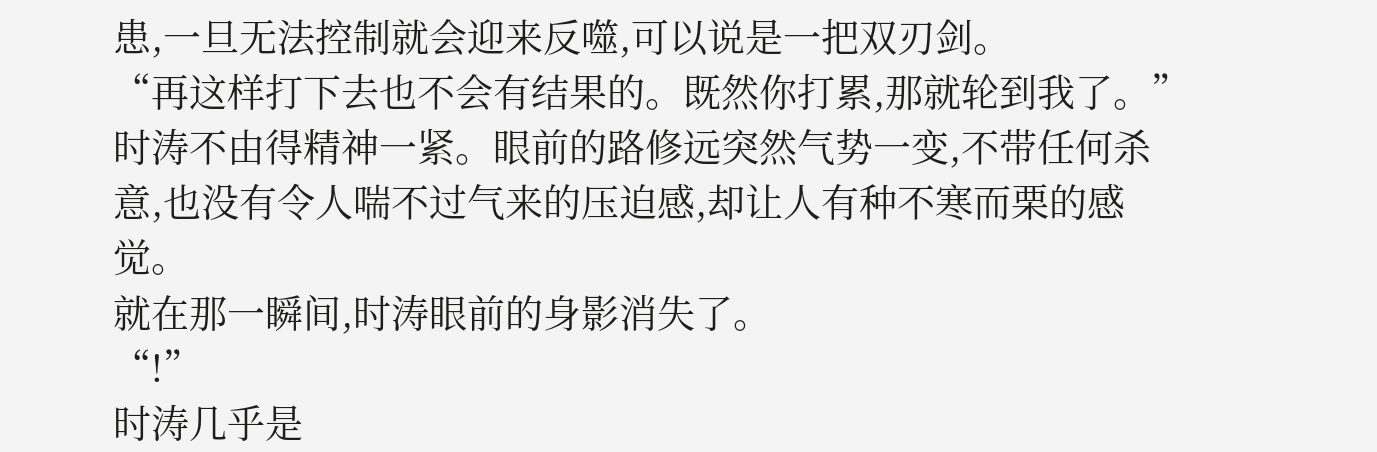患,一旦无法控制就会迎来反噬,可以说是一把双刃剑。
“再这样打下去也不会有结果的。既然你打累,那就轮到我了。”
时涛不由得精神一紧。眼前的路修远突然气势一变,不带任何杀意,也没有令人喘不过气来的压迫感,却让人有种不寒而栗的感觉。
就在那一瞬间,时涛眼前的身影消失了。
“!”
时涛几乎是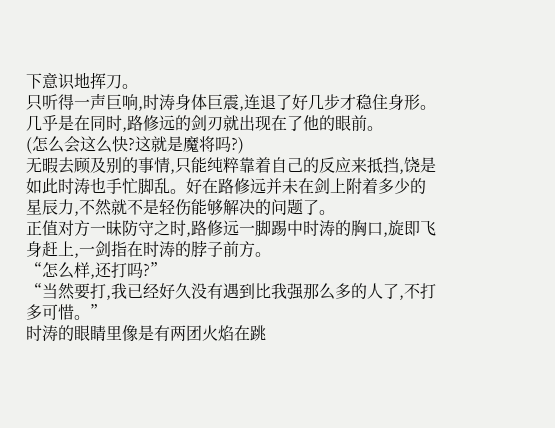下意识地挥刀。
只听得一声巨响,时涛身体巨震,连退了好几步才稳住身形。几乎是在同时,路修远的剑刃就出现在了他的眼前。
(怎么会这么快?这就是魔将吗?)
无暇去顾及别的事情,只能纯粹靠着自己的反应来抵挡,饶是如此时涛也手忙脚乱。好在路修远并未在剑上附着多少的星辰力,不然就不是轻伤能够解决的问题了。
正值对方一昧防守之时,路修远一脚踢中时涛的胸口,旋即飞身赶上,一剑指在时涛的脖子前方。
“怎么样,还打吗?”
“当然要打,我已经好久没有遇到比我强那么多的人了,不打多可惜。”
时涛的眼睛里像是有两团火焰在跳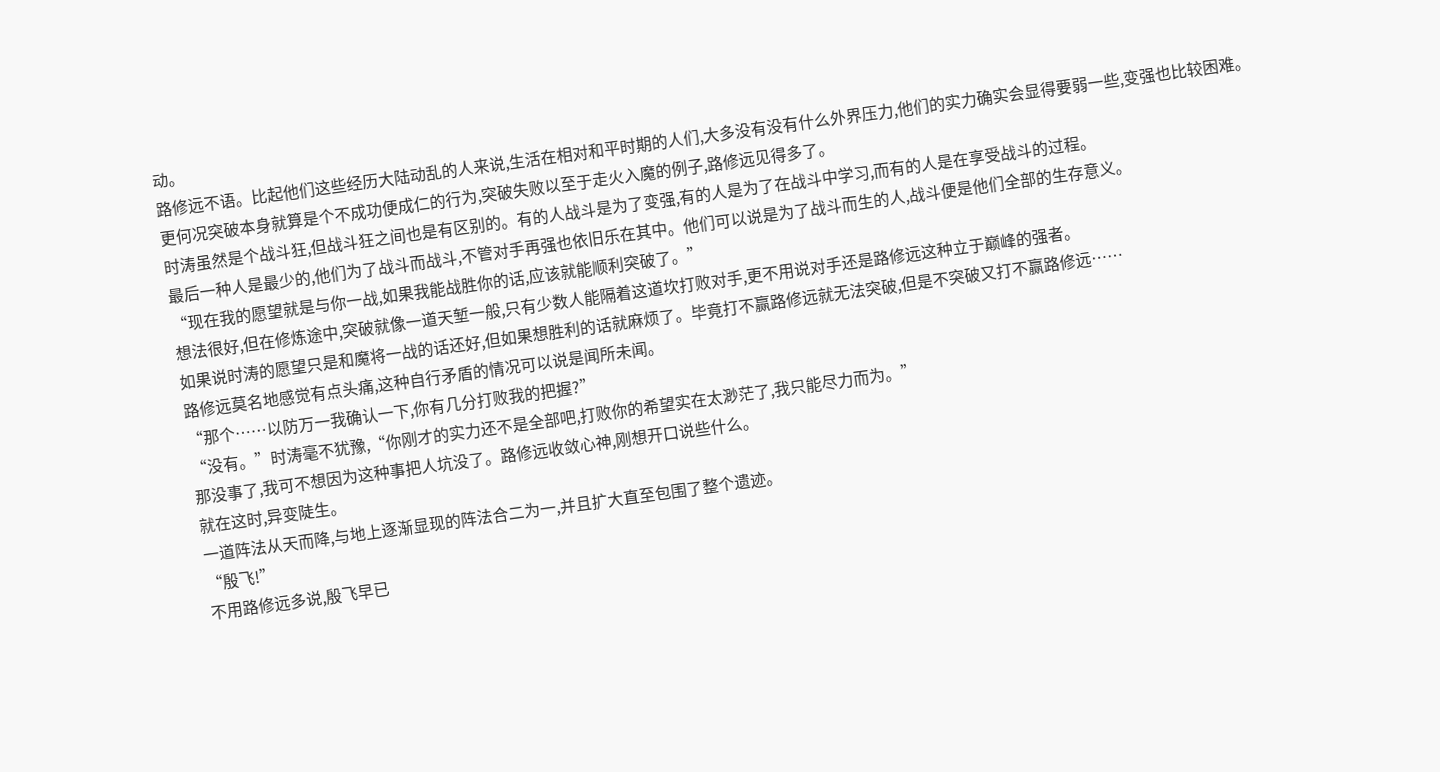动。
路修远不语。比起他们这些经历大陆动乱的人来说,生活在相对和平时期的人们,大多没有没有什么外界压力,他们的实力确实会显得要弱一些,变强也比较困难。
更何况突破本身就算是个不成功便成仁的行为,突破失败以至于走火入魔的例子,路修远见得多了。
时涛虽然是个战斗狂,但战斗狂之间也是有区别的。有的人战斗是为了变强,有的人是为了在战斗中学习,而有的人是在享受战斗的过程。
最后一种人是最少的,他们为了战斗而战斗,不管对手再强也依旧乐在其中。他们可以说是为了战斗而生的人,战斗便是他们全部的生存意义。
“现在我的愿望就是与你一战,如果我能战胜你的话,应该就能顺利突破了。”
想法很好,但在修炼途中,突破就像一道天堑一般,只有少数人能隔着这道坎打败对手,更不用说对手还是路修远这种立于巅峰的强者。
如果说时涛的愿望只是和魔将一战的话还好,但如果想胜利的话就麻烦了。毕竟打不赢路修远就无法突破,但是不突破又打不赢路修远……
路修远莫名地感觉有点头痛,这种自行矛盾的情况可以说是闻所未闻。
“那个……以防万一我确认一下,你有几分打败我的把握?”
“没有。”时涛毫不犹豫,“你刚才的实力还不是全部吧,打败你的希望实在太渺茫了,我只能尽力而为。”
那没事了,我可不想因为这种事把人坑没了。路修远收敛心神,刚想开口说些什么。
就在这时,异变陡生。
一道阵法从天而降,与地上逐渐显现的阵法合二为一,并且扩大直至包围了整个遗迹。
“殷飞!”
不用路修远多说,殷飞早已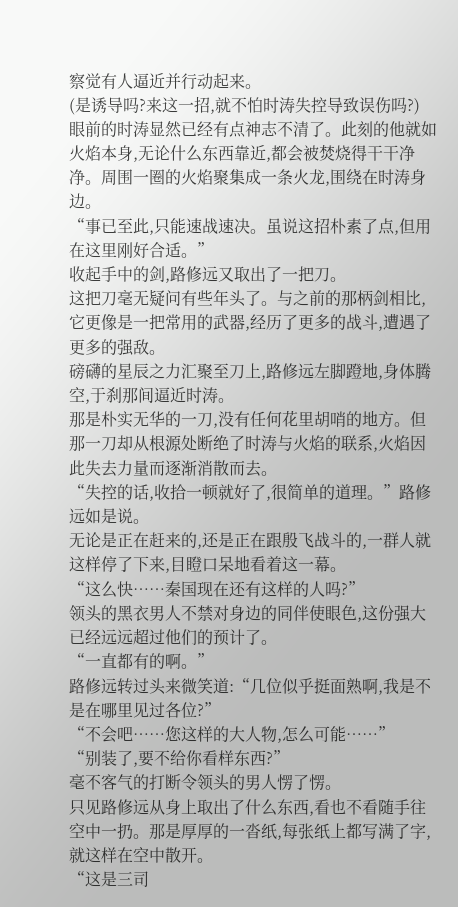察觉有人逼近并行动起来。
(是诱导吗?来这一招,就不怕时涛失控导致误伤吗?)
眼前的时涛显然已经有点神志不清了。此刻的他就如火焰本身,无论什么东西靠近,都会被焚烧得干干净净。周围一圈的火焰聚集成一条火龙,围绕在时涛身边。
“事已至此,只能速战速决。虽说这招朴素了点,但用在这里刚好合适。”
收起手中的剑,路修远又取出了一把刀。
这把刀毫无疑问有些年头了。与之前的那柄剑相比,它更像是一把常用的武器,经历了更多的战斗,遭遇了更多的强敌。
磅礴的星辰之力汇聚至刀上,路修远左脚蹬地,身体腾空,于刹那间逼近时涛。
那是朴实无华的一刀,没有任何花里胡哨的地方。但那一刀却从根源处断绝了时涛与火焰的联系,火焰因此失去力量而逐渐消散而去。
“失控的话,收拾一顿就好了,很简单的道理。”路修远如是说。
无论是正在赶来的,还是正在跟殷飞战斗的,一群人就这样停了下来,目瞪口呆地看着这一幕。
“这么快……秦国现在还有这样的人吗?”
领头的黑衣男人不禁对身边的同伴使眼色,这份强大已经远远超过他们的预计了。
“一直都有的啊。”
路修远转过头来微笑道:“几位似乎挺面熟啊,我是不是在哪里见过各位?”
“不会吧……您这样的大人物,怎么可能……”
“别装了,要不给你看样东西?”
毫不客气的打断令领头的男人愣了愣。
只见路修远从身上取出了什么东西,看也不看随手往空中一扔。那是厚厚的一沓纸,每张纸上都写满了字,就这样在空中散开。
“这是三司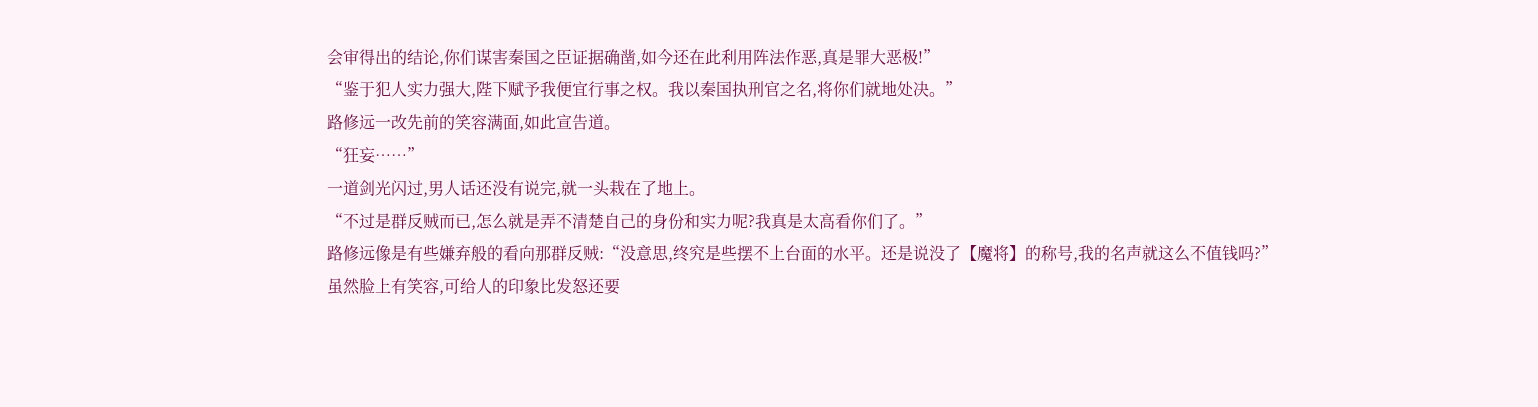会审得出的结论,你们谋害秦国之臣证据确凿,如今还在此利用阵法作恶,真是罪大恶极!”
“鉴于犯人实力强大,陛下赋予我便宜行事之权。我以秦国执刑官之名,将你们就地处决。”
路修远一改先前的笑容满面,如此宣告道。
“狂妄……”
一道剑光闪过,男人话还没有说完,就一头栽在了地上。
“不过是群反贼而已,怎么就是弄不清楚自己的身份和实力呢?我真是太高看你们了。”
路修远像是有些嫌弃般的看向那群反贼:“没意思,终究是些摆不上台面的水平。还是说没了【魔将】的称号,我的名声就这么不值钱吗?”
虽然脸上有笑容,可给人的印象比发怒还要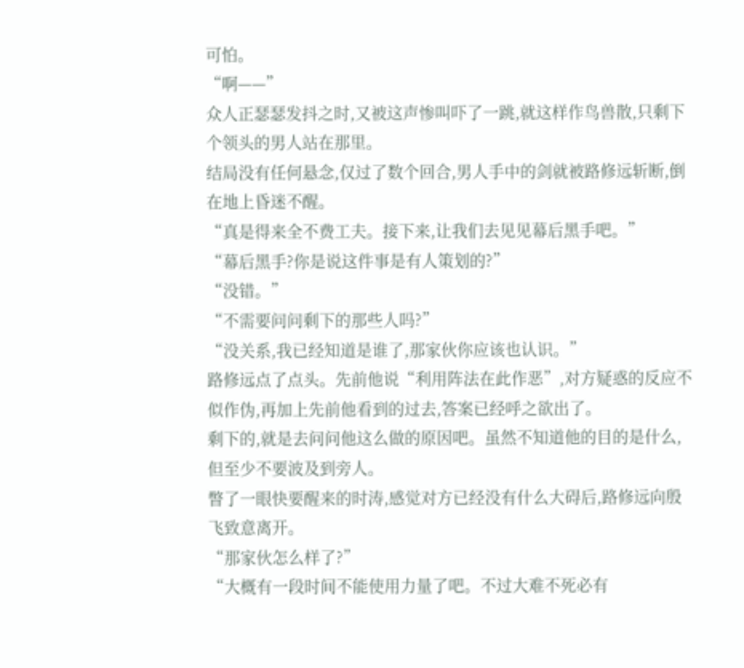可怕。
“啊——”
众人正瑟瑟发抖之时,又被这声惨叫吓了一跳,就这样作鸟兽散,只剩下个领头的男人站在那里。
结局没有任何悬念,仅过了数个回合,男人手中的剑就被路修远斩断,倒在地上昏迷不醒。
“真是得来全不费工夫。接下来,让我们去见见幕后黑手吧。”
“幕后黑手?你是说这件事是有人策划的?”
“没错。”
“不需要问问剩下的那些人吗?”
“没关系,我已经知道是谁了,那家伙你应该也认识。”
路修远点了点头。先前他说“利用阵法在此作恶”,对方疑惑的反应不似作伪,再加上先前他看到的过去,答案已经呼之欲出了。
剩下的,就是去问问他这么做的原因吧。虽然不知道他的目的是什么,但至少不要波及到旁人。
瞥了一眼快要醒来的时涛,感觉对方已经没有什么大碍后,路修远向殷飞致意离开。
“那家伙怎么样了?”
“大概有一段时间不能使用力量了吧。不过大难不死必有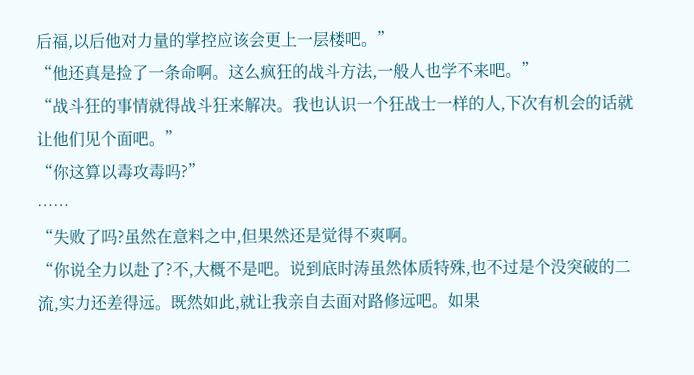后福,以后他对力量的掌控应该会更上一层楼吧。”
“他还真是捡了一条命啊。这么疯狂的战斗方法,一般人也学不来吧。”
“战斗狂的事情就得战斗狂来解决。我也认识一个狂战士一样的人,下次有机会的话就让他们见个面吧。”
“你这算以毒攻毒吗?”
……
“失败了吗?虽然在意料之中,但果然还是觉得不爽啊。
“你说全力以赴了?不,大概不是吧。说到底时涛虽然体质特殊,也不过是个没突破的二流,实力还差得远。既然如此,就让我亲自去面对路修远吧。如果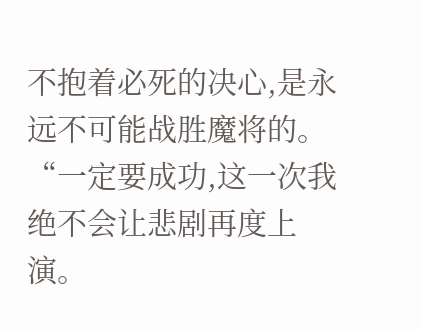不抱着必死的决心,是永远不可能战胜魔将的。
“一定要成功,这一次我绝不会让悲剧再度上演。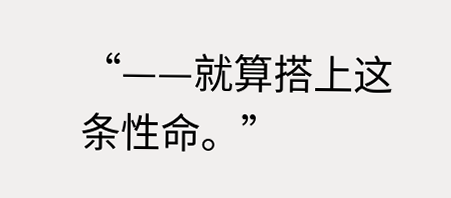“——就算搭上这条性命。”